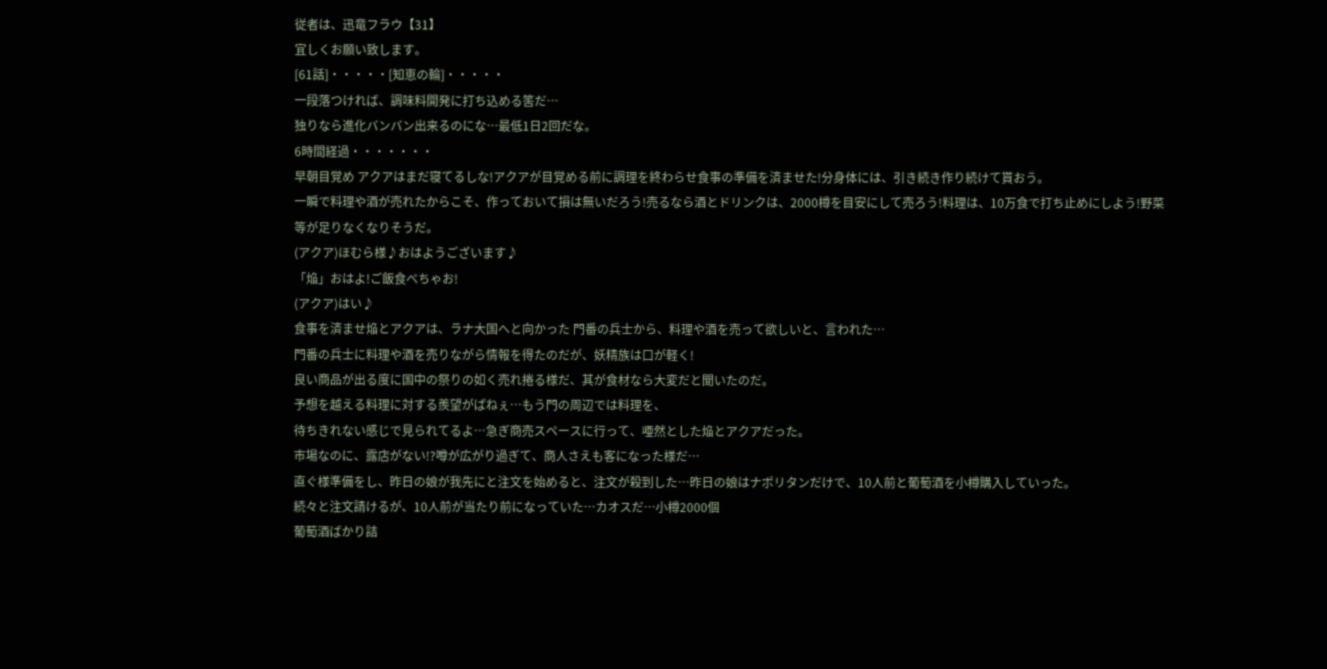従者は、迅竜フラウ【31】
宜しくお願い致します。
[61話]・・・・・[知恵の輪]・・・・・
一段落つければ、調味料開発に打ち込める筈だ…
独りなら進化バンバン出来るのにな…最低1日2回だな。
6時間経過・・・・・・・
早朝目覚め アクアはまだ寝てるしな!アクアが目覚める前に調理を終わらせ食事の準備を済ませた!分身体には、引き続き作り続けて貰おう。
一瞬で料理や酒が売れたからこそ、作っておいて損は無いだろう!売るなら酒とドリンクは、2000樽を目安にして売ろう!料理は、10万食で打ち止めにしよう!野菜等が足りなくなりそうだ。
(アクア)ほむら様♪おはようございます♪
「焔」おはよ!ご飯食べちゃお!
(アクア)はい♪
食事を済ませ焔とアクアは、ラナ大国へと向かった 門番の兵士から、料理や酒を売って欲しいと、言われた…
門番の兵士に料理や酒を売りながら情報を得たのだが、妖精族は口が軽く!
良い商品が出る度に国中の祭りの如く売れ捲る様だ、其が食材なら大変だと聞いたのだ。
予想を越える料理に対する羨望がぱねぇ…もう門の周辺では料理を、
待ちきれない感じで見られてるよ…急ぎ商売スペースに行って、唖然とした焔とアクアだった。
市場なのに、露店がない!?噂が広がり過ぎて、商人さえも客になった様だ…
直ぐ様準備をし、昨日の娘が我先にと注文を始めると、注文が殺到した…昨日の娘はナポリタンだけで、10人前と葡萄酒を小樽購入していった。
続々と注文請けるが、10人前が当たり前になっていた…カオスだ…小樽2000個
葡萄酒ばかり詰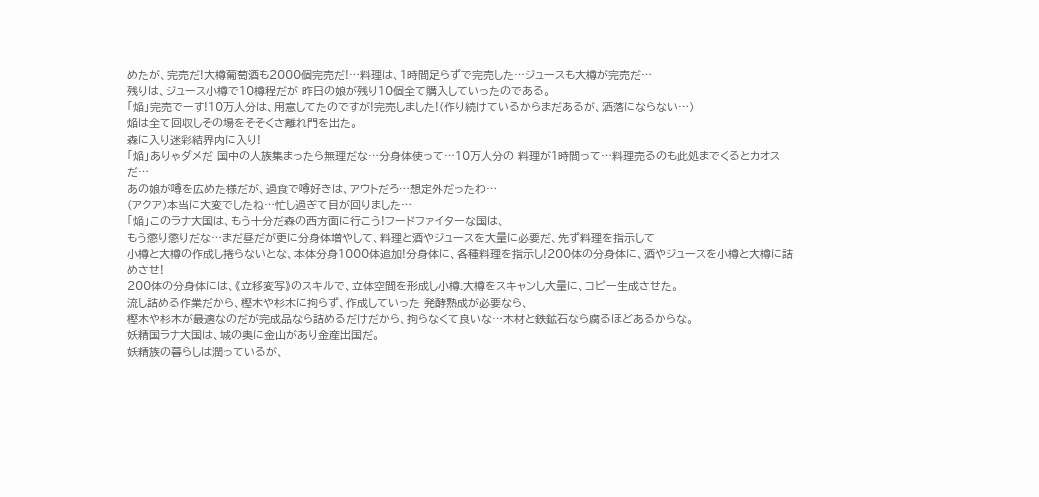めたが、完売だ!大樽葡萄酒も2000個完売だ!…料理は、1時間足らずで完売した…ジュースも大樽が完売だ…
残りは、ジュース小樽で10樽程だが 昨日の娘が残り10個全て購入していったのである。
「焔」完売でーす!10万人分は、用意してたのですが!完売しました!(作り続けているからまだあるが、洒落にならない…)
焔は全て回収しその場をそそくさ離れ門を出た。
森に入り迷彩結界内に入り!
「焔」ありゃダメだ 国中の人族集まったら無理だな…分身体使って…10万人分の 料理が1時間って…料理売るのも此処までくるとカオスだ…
あの娘が噂を広めた様だが、過食で噂好きは、アウトだろ…想定外だったわ…
(アクア)本当に大変でしたね…忙し過ぎて目が回りました…
「焔」このラナ大国は、もう十分だ森の西方面に行こう!フードファイターな国は、
もう懲り懲りだな…まだ昼だが更に分身体増やして、料理と酒やジュースを大量に必要だ、先ず料理を指示して
小樽と大樽の作成し捲らないとな、本体分身1000体追加!分身体に、各種料理を指示し!200体の分身体に、酒やジュースを小樽と大樽に詰めさせ!
200体の分身体には、《立移変写》のスキルで、立体空間を形成し小樽.大樽をスキャンし大量に、コピー生成させた。
流し詰める作業だから、樫木や杉木に拘らず、作成していった 発酵熟成が必要なら、
樫木や杉木が最適なのだが完成品なら詰めるだけだから、拘らなくて良いな…木材と鉄鉱石なら腐るほどあるからな。
妖精国ラナ大国は、城の奥に金山があり金産出国だ。
妖精族の暮らしは潤っているが、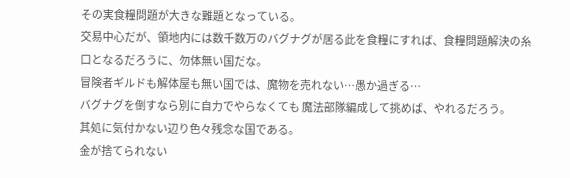その実食糧問題が大きな難題となっている。
交易中心だが、領地内には数千数万のバグナグが居る此を食糧にすれば、食糧問題解決の糸口となるだろうに、勿体無い国だな。
冒険者ギルドも解体屋も無い国では、魔物を売れない…愚か過ぎる…
バグナグを倒すなら別に自力でやらなくても 魔法部隊編成して挑めば、やれるだろう。
其処に気付かない辺り色々残念な国である。
金が捨てられない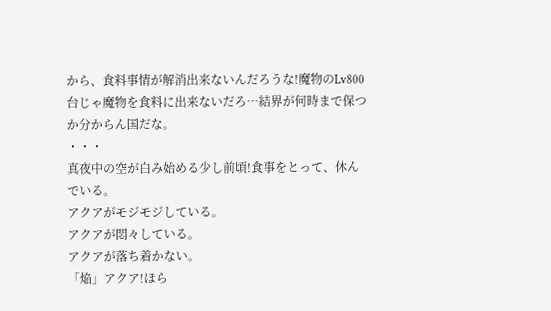から、食料事情が解消出来ないんだろうな!魔物のLv800台じゃ魔物を食料に出来ないだろ…結界が何時まで保つか分からん国だな。
・・・
真夜中の空が白み始める少し前頃!食事をとって、休んでいる。
アクアがモジモジしている。
アクアが悶々している。
アクアが落ち着かない。
「焔」アクア!ほら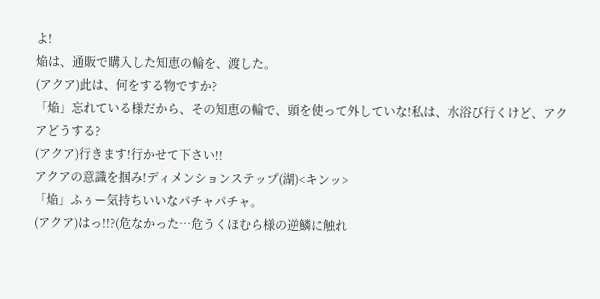よ!
焔は、通販で購入した知恵の輪を、渡した。
(アクア)此は、何をする物ですか?
「焔」忘れている様だから、その知恵の輪で、頭を使って外していな!私は、水浴び行くけど、アクアどうする?
(アクア)行きます!行かせて下さい!!
アクアの意識を掴み!ディメンションステップ(湖)<キンッ>
「焔」ふぅー気持ちいいなパチャパチャ。
(アクア)はっ!!?(危なかった…危うくほむら様の逆鱗に触れ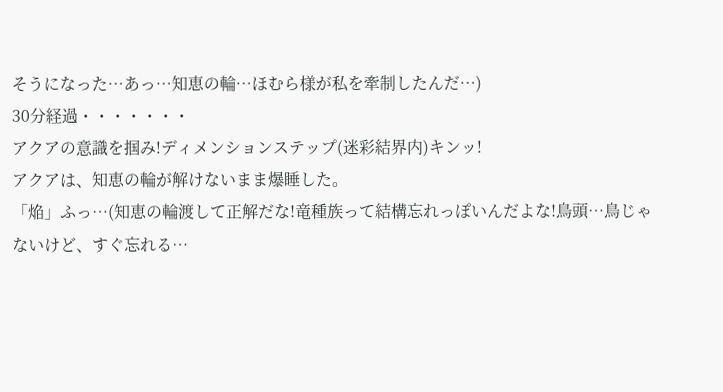そうになった…あっ…知恵の輪…ほむら様が私を牽制したんだ…)
30分経過・・・・・・・
アクアの意識を掴み!ディメンションステップ(迷彩結界内)キンッ!
アクアは、知恵の輪が解けないまま爆睡した。
「焔」ふっ…(知恵の輪渡して正解だな!竜種族って結構忘れっぽいんだよな!鳥頭…鳥じゃないけど、すぐ忘れる…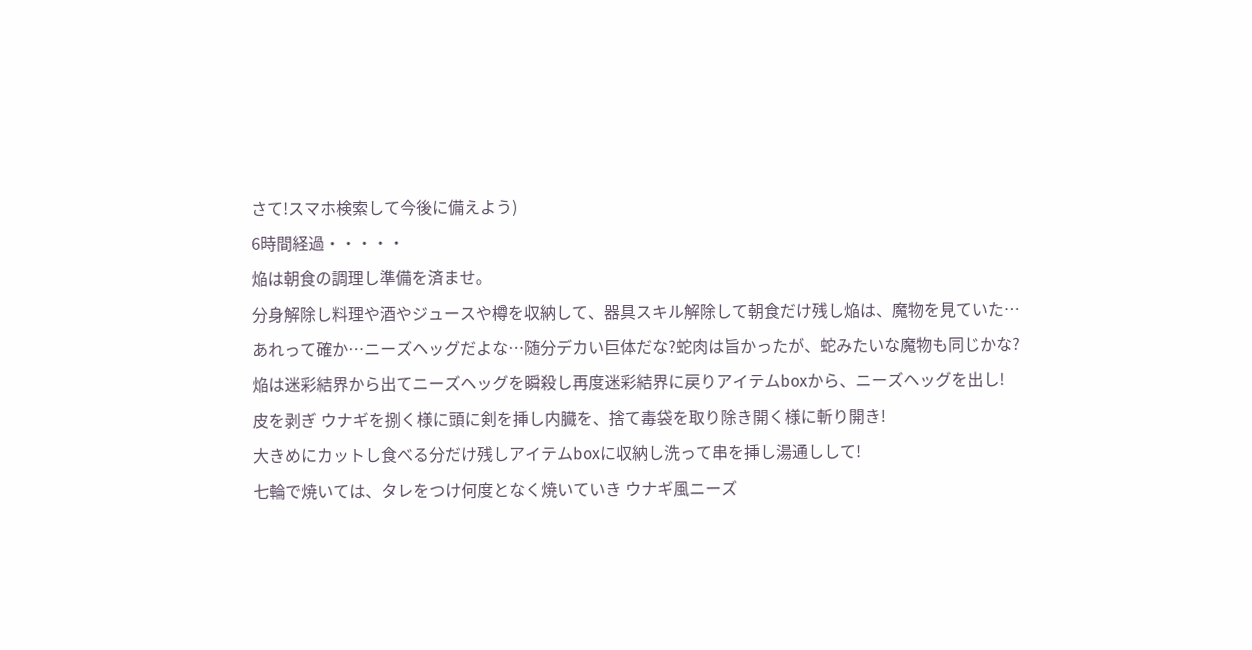さて!スマホ検索して今後に備えよう)
6時間経過・・・・・
焔は朝食の調理し準備を済ませ。
分身解除し料理や酒やジュースや樽を収納して、器具スキル解除して朝食だけ残し焔は、魔物を見ていた…
あれって確か…ニーズヘッグだよな…随分デカい巨体だな?蛇肉は旨かったが、蛇みたいな魔物も同じかな?
焔は迷彩結界から出てニーズヘッグを瞬殺し再度迷彩結界に戻りアイテムboxから、ニーズヘッグを出し!
皮を剥ぎ ウナギを捌く様に頭に剣を挿し内臓を、捨て毒袋を取り除き開く様に斬り開き!
大きめにカットし食べる分だけ残しアイテムboxに収納し洗って串を挿し湯通しして!
七輪で焼いては、タレをつけ何度となく焼いていき ウナギ風ニーズ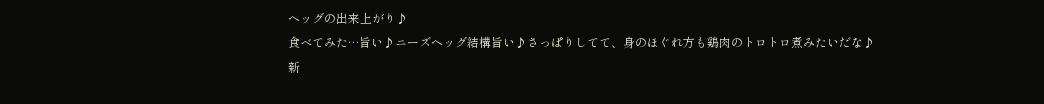ヘッグの出来上がり♪
食べてみた…旨い♪ニーズヘッグ結構旨い♪さっぱりしてて、身のほぐれ方も鶏肉のトロトロ煮みたいだな♪
新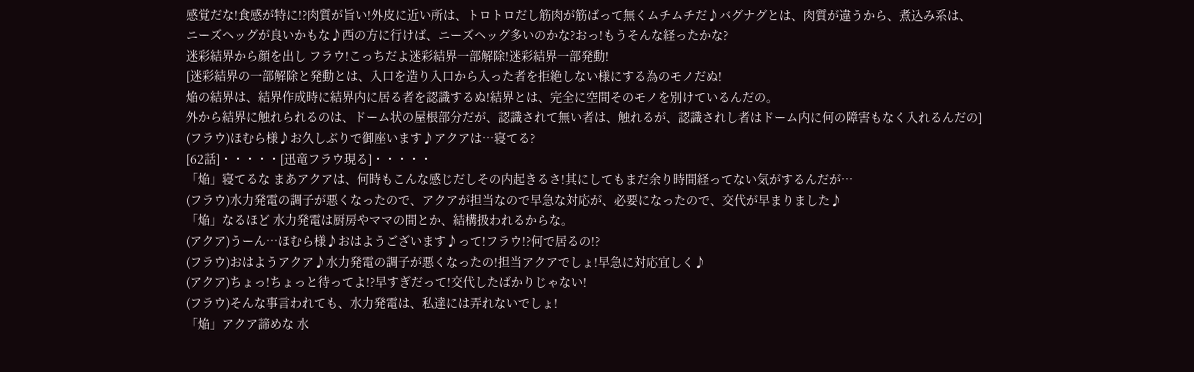感覚だな!食感が特に!?肉質が旨い!外皮に近い所は、トロトロだし筋肉が筋ばって無くムチムチだ♪バグナグとは、肉質が違うから、煮込み系は、
ニーズヘッグが良いかもな♪西の方に行けば、ニーズヘッグ多いのかな?おっ!もうそんな経ったかな?
迷彩結界から顔を出し フラウ!こっちだよ迷彩結界一部解除!迷彩結界一部発動!
[迷彩結界の一部解除と発動とは、入口を造り入口から入った者を拒絶しない様にする為のモノだぬ!
焔の結界は、結界作成時に結界内に居る者を認識するぬ!結界とは、完全に空間そのモノを別けているんだの。
外から結界に触れられるのは、ドーム状の屋根部分だが、認識されて無い者は、触れるが、認識されし者はドーム内に何の障害もなく入れるんだの]
(フラウ)ほむら様♪お久しぶりで御座います♪アクアは…寝てる?
[62話]・・・・・[迅竜フラウ現る]・・・・・
「焔」寝てるな まあアクアは、何時もこんな感じだしその内起きるさ!其にしてもまだ余り時間経ってない気がするんだが…
(フラウ)水力発電の調子が悪くなったので、アクアが担当なので早急な対応が、必要になったので、交代が早まりました♪
「焔」なるほど 水力発電は厨房やママの間とか、結構扱われるからな。
(アクア)うーん…ほむら様♪おはようございます♪って!フラウ!?何で居るの!?
(フラウ)おはようアクア♪水力発電の調子が悪くなったの!担当アクアでしょ!早急に対応宜しく♪
(アクア)ちょっ!ちょっと待ってよ!?早すぎだって!交代したばかりじゃない!
(フラウ)そんな事言われても、水力発電は、私達には弄れないでしょ!
「焔」アクア諦めな 水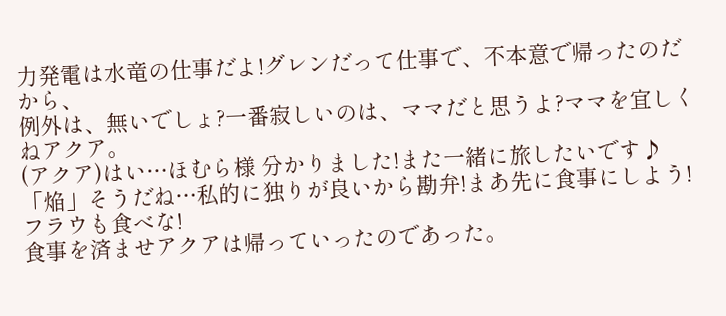力発電は水竜の仕事だよ!グレンだって仕事で、不本意で帰ったのだから、
例外は、無いでしょ?一番寂しいのは、ママだと思うよ?ママを宜しくねアクア。
(アクア)はい…ほむら様 分かりました!また一緒に旅したいです♪
「焔」そうだね…私的に独りが良いから勘弁!まあ先に食事にしよう!フラウも食べな!
食事を済ませアクアは帰っていったのであった。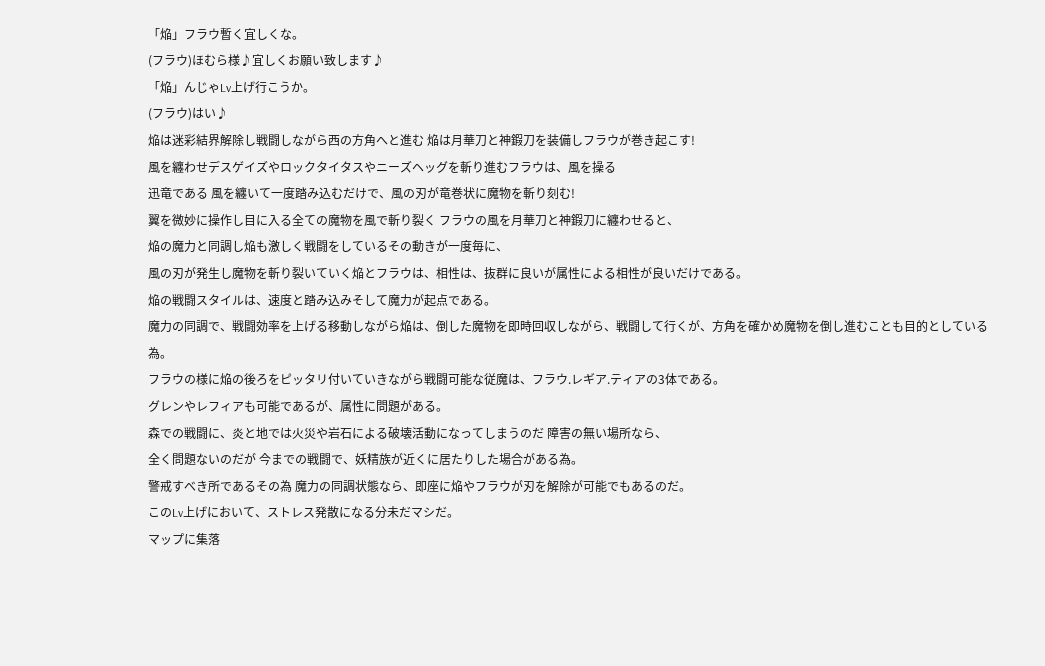「焔」フラウ暫く宜しくな。
(フラウ)ほむら様♪宜しくお願い致します♪
「焔」んじゃLv上げ行こうか。
(フラウ)はい♪
焔は迷彩結界解除し戦闘しながら西の方角へと進む 焔は月華刀と神鍜刀を装備しフラウが巻き起こす!
風を纏わせデスゲイズやロックタイタスやニーズヘッグを斬り進むフラウは、風を操る
迅竜である 風を纏いて一度踏み込むだけで、風の刃が竜巻状に魔物を斬り刻む!
翼を微妙に操作し目に入る全ての魔物を風で斬り裂く フラウの風を月華刀と神鍜刀に纏わせると、
焔の魔力と同調し焔も激しく戦闘をしているその動きが一度毎に、
風の刃が発生し魔物を斬り裂いていく焔とフラウは、相性は、抜群に良いが属性による相性が良いだけである。
焔の戦闘スタイルは、速度と踏み込みそして魔力が起点である。
魔力の同調で、戦闘効率を上げる移動しながら焔は、倒した魔物を即時回収しながら、戦闘して行くが、方角を確かめ魔物を倒し進むことも目的としている為。
フラウの様に焔の後ろをピッタリ付いていきながら戦闘可能な従魔は、フラウ.レギア.ティアの3体である。
グレンやレフィアも可能であるが、属性に問題がある。
森での戦闘に、炎と地では火災や岩石による破壊活動になってしまうのだ 障害の無い場所なら、
全く問題ないのだが 今までの戦闘で、妖精族が近くに居たりした場合がある為。
警戒すべき所であるその為 魔力の同調状態なら、即座に焔やフラウが刃を解除が可能でもあるのだ。
このLv上げにおいて、ストレス発散になる分未だマシだ。
マップに集落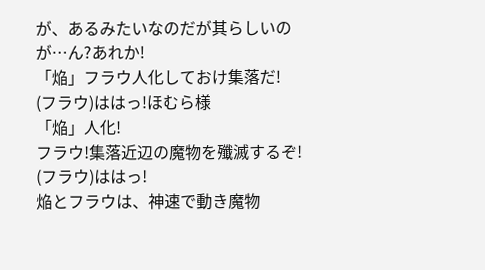が、あるみたいなのだが其らしいのが…ん?あれか!
「焔」フラウ人化しておけ集落だ!
(フラウ)ははっ!ほむら様
「焔」人化!
フラウ!集落近辺の魔物を殲滅するぞ!
(フラウ)ははっ!
焔とフラウは、神速で動き魔物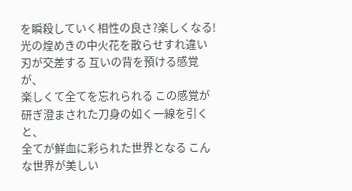を瞬殺していく相性の良さ?楽しくなる!
光の煌めきの中火花を散らせすれ違い 刃が交差する 互いの背を預ける感覚が、
楽しくて全てを忘れられる この感覚が研ぎ澄まされた刀身の如く一線を引くと、
全てが鮮血に彩られた世界となる こんな世界が美しい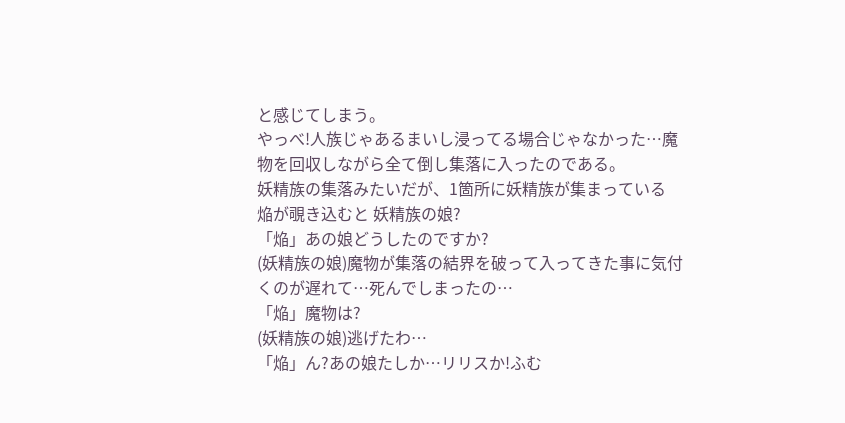と感じてしまう。
やっべ!人族じゃあるまいし浸ってる場合じゃなかった…魔物を回収しながら全て倒し集落に入ったのである。
妖精族の集落みたいだが、1箇所に妖精族が集まっている 焔が覗き込むと 妖精族の娘?
「焔」あの娘どうしたのですか?
(妖精族の娘)魔物が集落の結界を破って入ってきた事に気付くのが遅れて…死んでしまったの…
「焔」魔物は?
(妖精族の娘)逃げたわ…
「焔」ん?あの娘たしか…リリスか!ふむ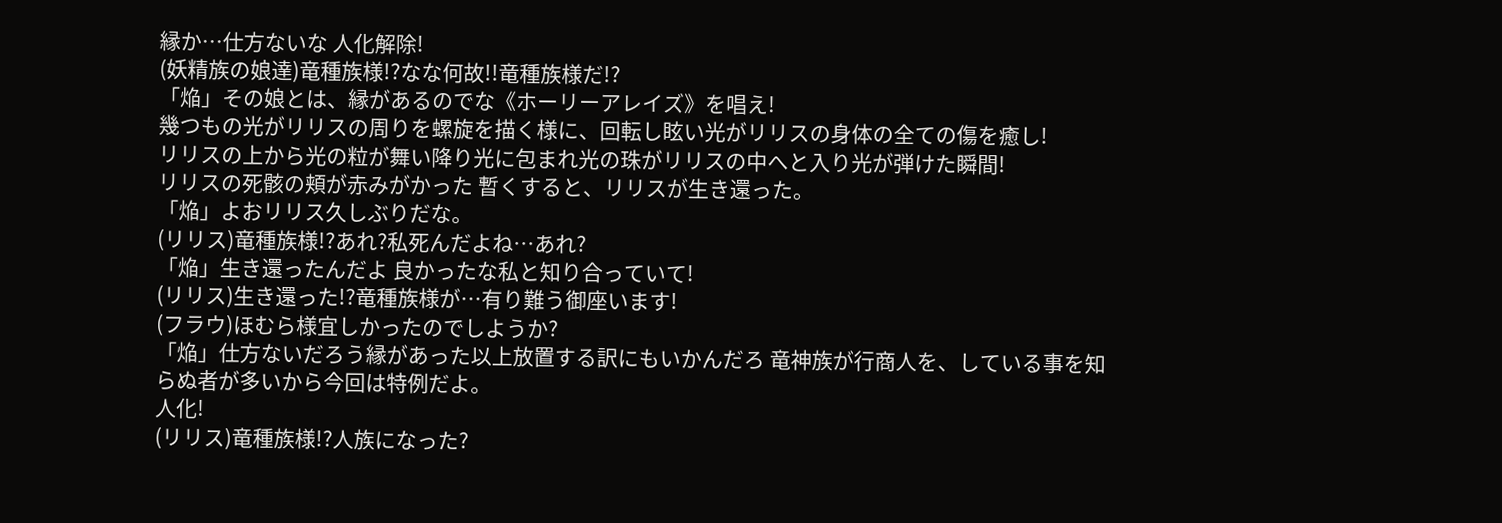縁か…仕方ないな 人化解除!
(妖精族の娘達)竜種族様!?なな何故!!竜種族様だ!?
「焔」その娘とは、縁があるのでな《ホーリーアレイズ》を唱え!
幾つもの光がリリスの周りを螺旋を描く様に、回転し眩い光がリリスの身体の全ての傷を癒し!
リリスの上から光の粒が舞い降り光に包まれ光の珠がリリスの中へと入り光が弾けた瞬間!
リリスの死骸の頬が赤みがかった 暫くすると、リリスが生き還った。
「焔」よおリリス久しぶりだな。
(リリス)竜種族様!?あれ?私死んだよね…あれ?
「焔」生き還ったんだよ 良かったな私と知り合っていて!
(リリス)生き還った!?竜種族様が…有り難う御座います!
(フラウ)ほむら様宜しかったのでしようか?
「焔」仕方ないだろう縁があった以上放置する訳にもいかんだろ 竜神族が行商人を、している事を知らぬ者が多いから今回は特例だよ。
人化!
(リリス)竜種族様!?人族になった?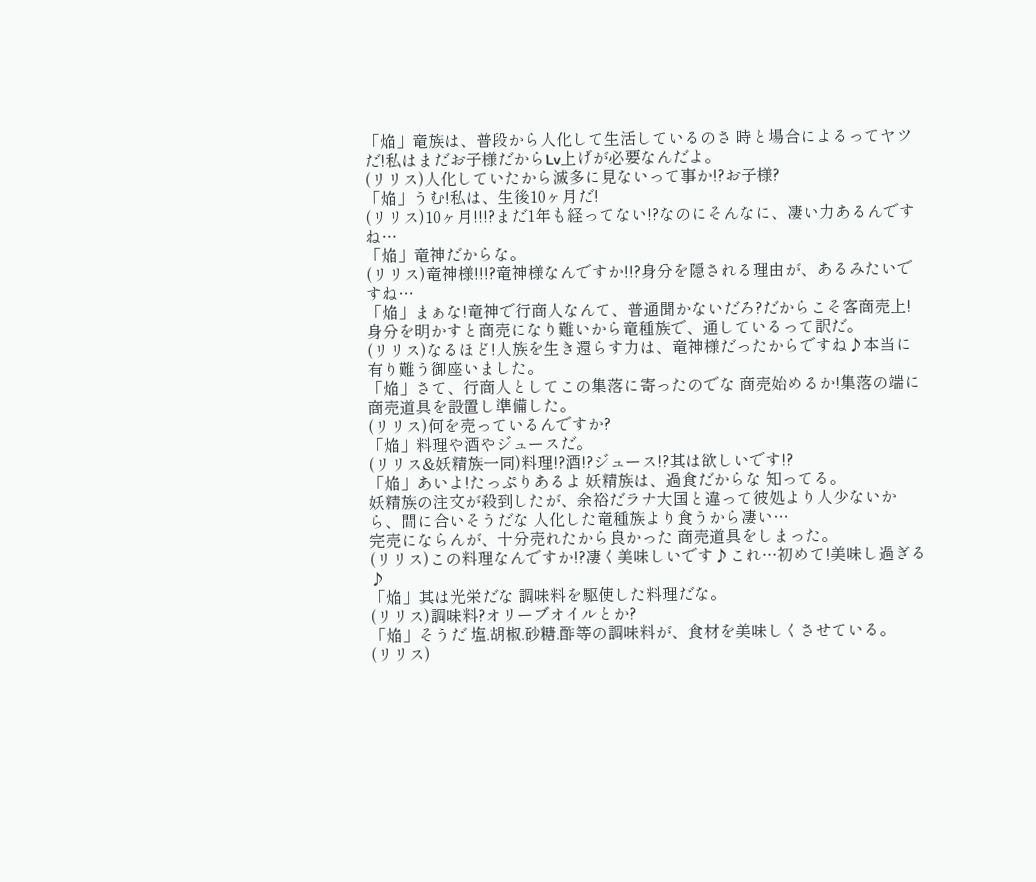「焔」竜族は、普段から人化して生活しているのさ 時と場合によるってヤツだ!私はまだお子様だからLv上げが必要なんだよ。
(リリス)人化していたから滅多に見ないって事か!?お子様?
「焔」うむ!私は、生後10ヶ月だ!
(リリス)10ヶ月!!!?まだ1年も経ってない!?なのにそんなに、凄い力あるんですね…
「焔」竜神だからな。
(リリス)竜神様!!!?竜神様なんですか!!?身分を隠される理由が、あるみたいですね…
「焔」まぁな!竜神で行商人なんて、普通聞かないだろ?だからこそ客商売上!身分を明かすと商売になり難いから竜種族で、通しているって訳だ。
(リリス)なるほど!人族を生き還らす力は、竜神様だったからですね♪本当に有り難う御座いました。
「焔」さて、行商人としてこの集落に寄ったのでな 商売始めるか!集落の端に商売道具を設置し準備した。
(リリス)何を売っているんですか?
「焔」料理や酒やジュースだ。
(リリス&妖精族一同)料理!?酒!?ジュース!?其は欲しいです!?
「焔」あいよ!たっぷりあるよ 妖精族は、過食だからな 知ってる。
妖精族の注文が殺到したが、余裕だラナ大国と違って彼処より人少ないから、間に合いそうだな 人化した竜種族より食うから凄い…
完売にならんが、十分売れたから良かった 商売道具をしまった。
(リリス)この料理なんですか!?凄く美味しいです♪これ…初めて!美味し過ぎる♪
「焔」其は光栄だな 調味料を駆使した料理だな。
(リリス)調味料?オリーブオイルとか?
「焔」そうだ 塩.胡椒.砂糖.酢等の調味料が、食材を美味しくさせている。
(リリス)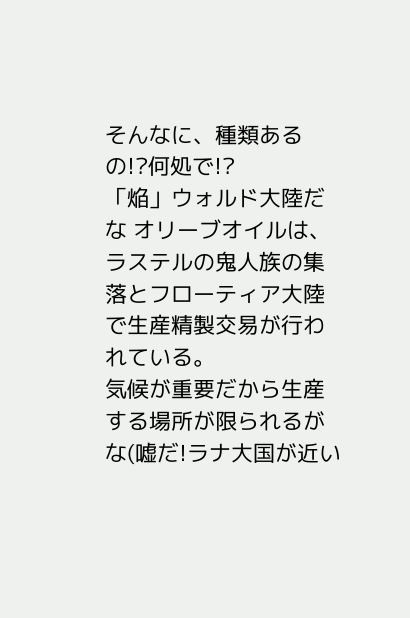そんなに、種類あるの!?何処で!?
「焔」ウォルド大陸だな オリーブオイルは、ラステルの鬼人族の集落とフローティア大陸で生産精製交易が行われている。
気候が重要だから生産する場所が限られるがな(嘘だ!ラナ大国が近い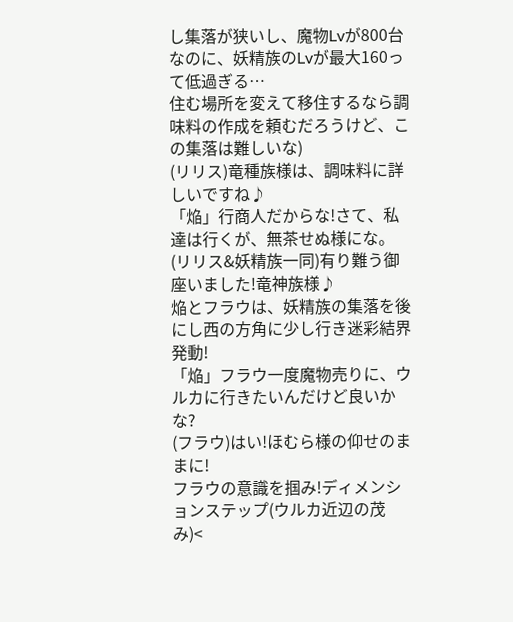し集落が狭いし、魔物Lvが800台なのに、妖精族のLvが最大160って低過ぎる…
住む場所を変えて移住するなら調味料の作成を頼むだろうけど、この集落は難しいな)
(リリス)竜種族様は、調味料に詳しいですね♪
「焔」行商人だからな!さて、私達は行くが、無茶せぬ様にな。
(リリス&妖精族一同)有り難う御座いました!竜神族様♪
焔とフラウは、妖精族の集落を後にし西の方角に少し行き迷彩結界発動!
「焔」フラウ一度魔物売りに、ウルカに行きたいんだけど良いかな?
(フラウ)はい!ほむら様の仰せのままに!
フラウの意識を掴み!ディメンションステップ(ウルカ近辺の茂み)<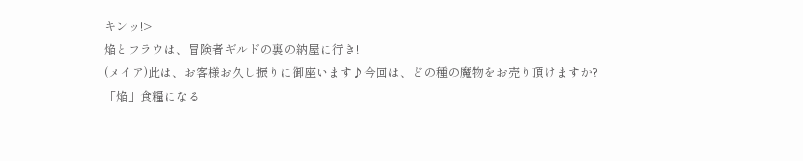キンッ!>
焔とフラウは、冒険者ギルドの裏の納屋に行き!
(メイア)此は、お客様お久し振りに御座います♪今回は、どの種の魔物をお売り頂けますか?
「焔」食糧になる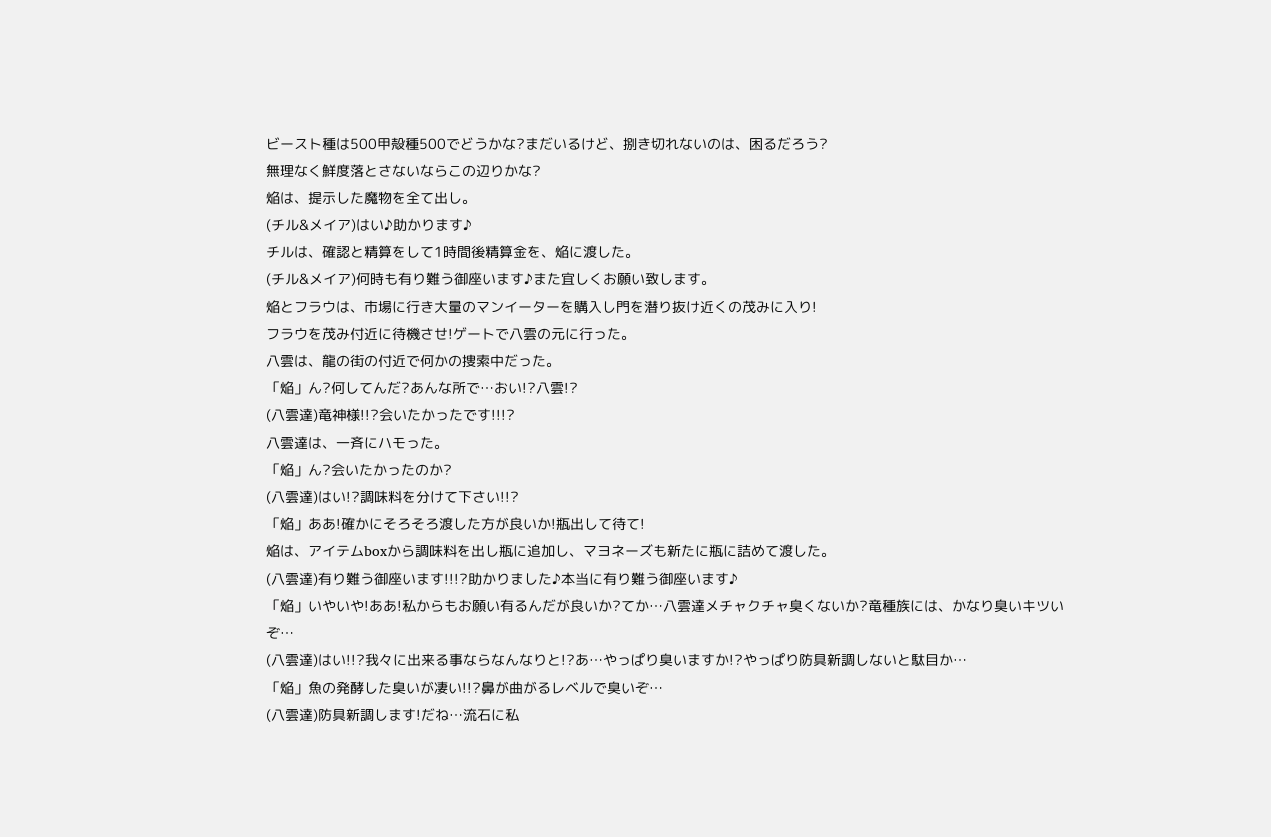ビースト種は500甲殻種500でどうかな?まだいるけど、捌き切れないのは、困るだろう?
無理なく鮮度落とさないならこの辺りかな?
焔は、提示した魔物を全て出し。
(チル&メイア)はい♪助かります♪
チルは、確認と精算をして1時間後精算金を、焔に渡した。
(チル&メイア)何時も有り難う御座います♪また宜しくお願い致します。
焔とフラウは、市場に行き大量のマンイーターを購入し門を潜り抜け近くの茂みに入り!
フラウを茂み付近に待機させ!ゲートで八雲の元に行った。
八雲は、龍の街の付近で何かの捜索中だった。
「焔」ん?何してんだ?あんな所で…おい!?八雲!?
(八雲達)竜神様!!?会いたかったです!!!?
八雲達は、一斉にハモった。
「焔」ん?会いたかったのか?
(八雲達)はい!?調味料を分けて下さい!!?
「焔」ああ!確かにそろそろ渡した方が良いか!瓶出して待て!
焔は、アイテムboxから調味料を出し瓶に追加し、マヨネーズも新たに瓶に詰めて渡した。
(八雲達)有り難う御座います!!!?助かりました♪本当に有り難う御座います♪
「焔」いやいや!ああ!私からもお願い有るんだが良いか?てか…八雲達メチャクチャ臭くないか?竜種族には、かなり臭いキツいぞ…
(八雲達)はい!!?我々に出来る事ならなんなりと!?あ…やっぱり臭いますか!?やっぱり防具新調しないと駄目か…
「焔」魚の発酵した臭いが凄い!!?鼻が曲がるレベルで臭いぞ…
(八雲達)防具新調します!だね…流石に私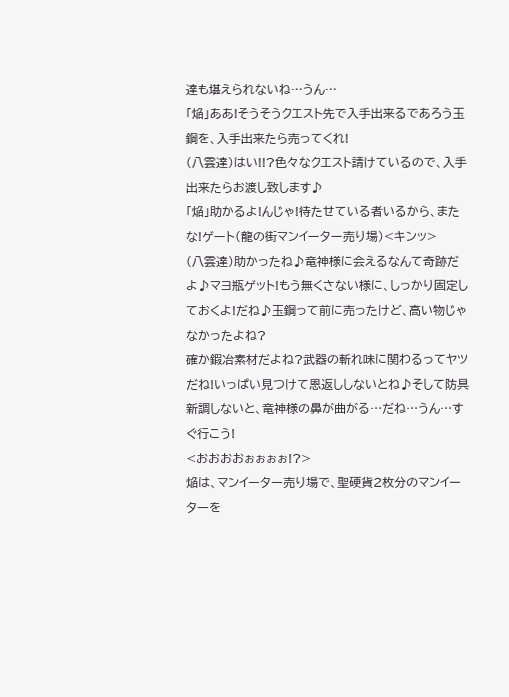達も堪えられないね…うん…
「焔」ああ!そうそうクエスト先で入手出来るであろう玉鋼を、入手出来たら売ってくれ!
(八雲達)はい!!?色々なクエスト請けているので、入手出来たらお渡し致します♪
「焔」助かるよ!んじゃ!待たせている者いるから、またな!ゲート(龍の街マンイーター売り場)<キンッ>
(八雲達)助かったね♪竜神様に会えるなんて奇跡だよ♪マヨ瓶ゲット!もう無くさない様に、しっかり固定しておくよ!だね♪玉鋼って前に売ったけど、高い物じゃなかったよね?
確か鍜冶素材だよね?武器の斬れ味に関わるってヤツだね!いっぱい見つけて恩返ししないとね♪そして防具新調しないと、竜神様の鼻が曲がる…だね…うん…すぐ行こう!
<おおおおぉぉぉぉ!?>
焔は、マンイーター売り場で、聖硬貨2枚分のマンイーターを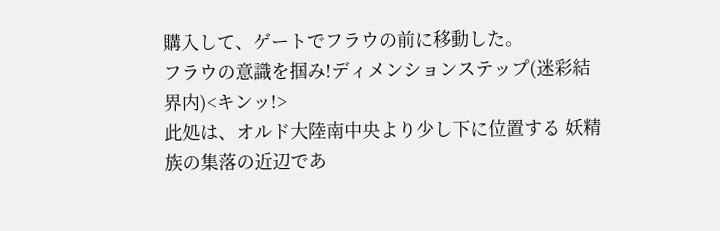購入して、ゲートでフラウの前に移動した。
フラウの意識を掴み!ディメンションステップ(迷彩結界内)<キンッ!>
此処は、オルド大陸南中央より少し下に位置する 妖精族の集落の近辺であ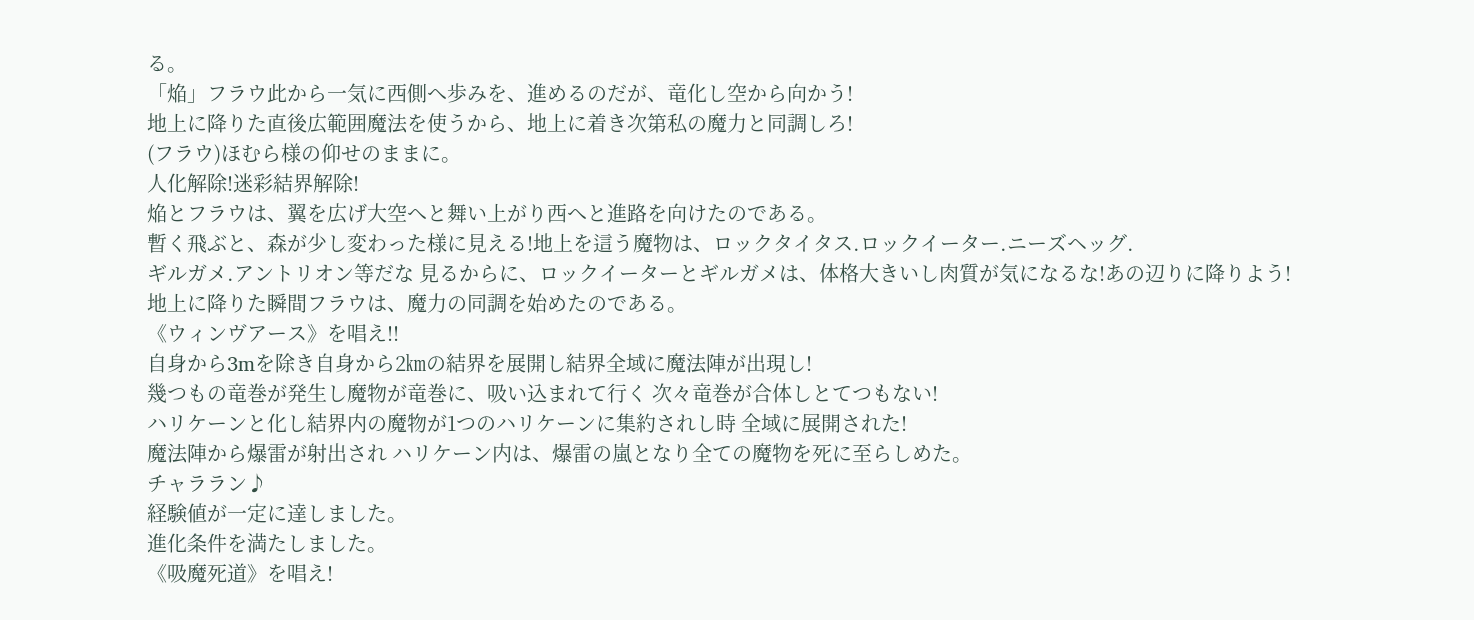る。
「焔」フラウ此から一気に西側へ歩みを、進めるのだが、竜化し空から向かう!
地上に降りた直後広範囲魔法を使うから、地上に着き次第私の魔力と同調しろ!
(フラウ)ほむら様の仰せのままに。
人化解除!迷彩結界解除!
焔とフラウは、翼を広げ大空へと舞い上がり西へと進路を向けたのである。
暫く飛ぶと、森が少し変わった様に見える!地上を這う魔物は、ロックタイタス.ロックイーター.ニーズヘッグ.
ギルガメ.アントリオン等だな 見るからに、ロックイーターとギルガメは、体格大きいし肉質が気になるな!あの辺りに降りよう!
地上に降りた瞬間フラウは、魔力の同調を始めたのである。
《ウィンヴアース》を唱え!!
自身から3mを除き自身から2㎞の結界を展開し結界全域に魔法陣が出現し!
幾つもの竜巻が発生し魔物が竜巻に、吸い込まれて行く 次々竜巻が合体しとてつもない!
ハリケーンと化し結界内の魔物が1つのハリケーンに集約されし時 全域に展開された!
魔法陣から爆雷が射出され ハリケーン内は、爆雷の嵐となり全ての魔物を死に至らしめた。
チャララン♪
経験値が一定に達しました。
進化条件を満たしました。
《吸魔死道》を唱え!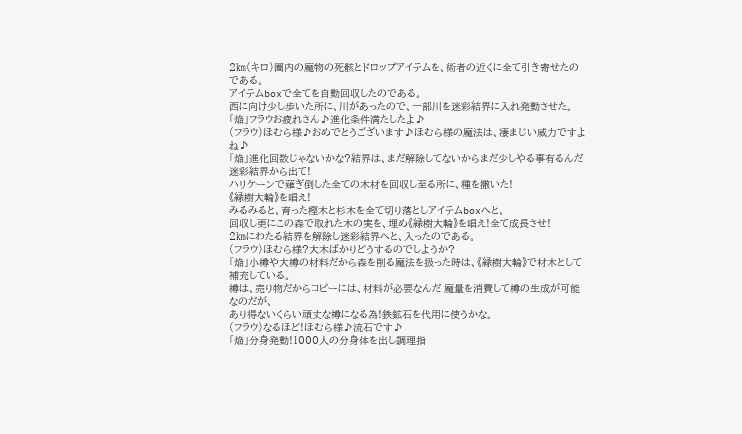2㎞(キロ)圏内の魔物の死骸とドロップアイテムを、術者の近くに全て引き寄せたのである。
アイテムboxで全てを自動回収したのである。
西に向け少し歩いた所に、川があったので、一部川を迷彩結界に入れ発動させた。
「焔」フラウお疲れさん♪進化条件満たしたよ♪
(フラウ)ほむら様♪おめでとうございます♪ほむら様の魔法は、凄まじい威力ですよね♪
「焔」進化回数じゃないかな?結界は、まだ解除してないからまだ少しやる事有るんだ 迷彩結界から出て!
ハリケーンで薙ぎ倒した全ての木材を回収し至る所に、種を撒いた!
《緑樹大輪》を唱え!
みるみると、育った樫木と杉木を全て切り落としアイテムboxへと、
回収し更にこの森で取れた木の実を、埋め《緑樹大輪》を唱え!全て成長させ!
2㎞にわたる結界を解除し迷彩結界へと、入ったのである。
(フラウ)ほむら様?大木ばかりどうするのでしようか?
「焔」小樽や大樽の材料だから森を削る魔法を扱った時は、《緑樹大輪》で材木として補充している。
樽は、売り物だからコピーには、材料が必要なんだ 魔量を消費して樽の生成が可能なのだが、
あり得ないくらい頑丈な樽になる為!鉄鉱石を代用に使うかな。
(フラウ)なるほど!ほむら様♪流石です♪
「焔」分身発動!1000人の分身体を出し調理指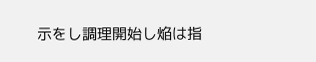示をし調理開始し焔は指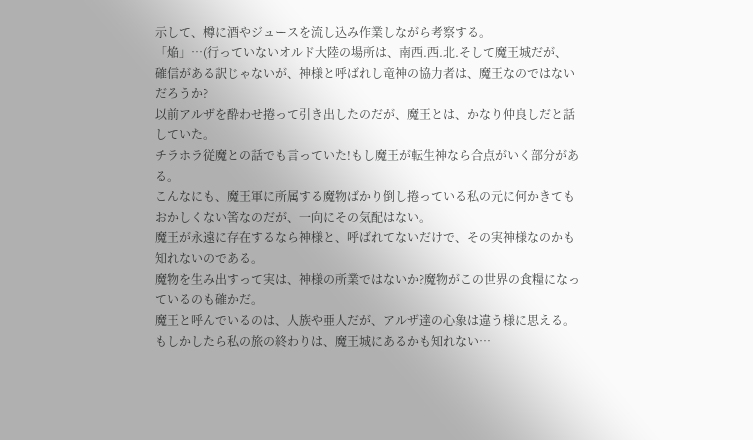示して、樽に酒やジュースを流し込み作業しながら考察する。
「焔」…(行っていないオルド大陸の場所は、南西.西.北.そして魔王城だが、
確信がある訳じゃないが、神様と呼ばれし竜神の協力者は、魔王なのではないだろうか?
以前アルザを酔わせ捲って引き出したのだが、魔王とは、かなり仲良しだと話していた。
チラホラ従魔との話でも言っていた!もし魔王が転生神なら合点がいく部分がある。
こんなにも、魔王軍に所属する魔物ばかり倒し捲っている私の元に何かきてもおかしくない筈なのだが、一向にその気配はない。
魔王が永遠に存在するなら神様と、呼ばれてないだけで、その実神様なのかも知れないのである。
魔物を生み出すって実は、神様の所業ではないか?魔物がこの世界の食糧になっているのも確かだ。
魔王と呼んでいるのは、人族や亜人だが、アルザ達の心象は違う様に思える。
もしかしたら私の旅の終わりは、魔王城にあるかも知れない…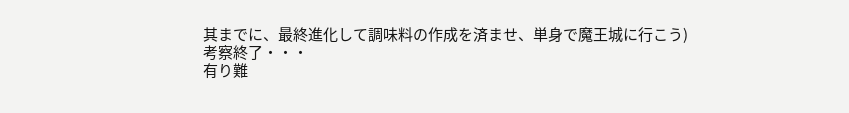其までに、最終進化して調味料の作成を済ませ、単身で魔王城に行こう)
考察終了・・・
有り難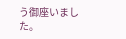う御座いました。